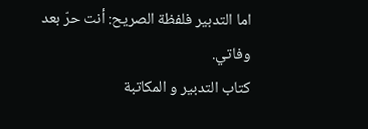اما التدبير فلفظة الصريح: أنت حرّ بعد وفاتي.
كتاب التدبير و المكاتبة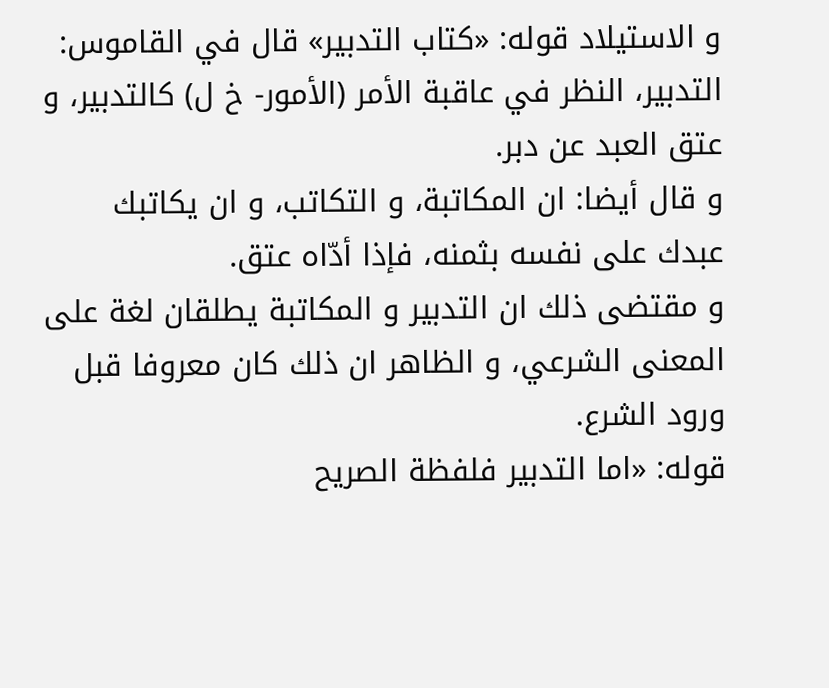و الاستيلاد قوله: «كتاب التدبير» قال في القاموس: التدبير، النظر في عاقبة الأمر (الأمور- خ ل) كالتدبير، و عتق العبد عن دبر.
و قال أيضا: ان المكاتبة، و التكاتب، و ان يكاتبك عبدك على نفسه بثمنه، فإذا أدّاه عتق.
و مقتضى ذلك ان التدبير و المكاتبة يطلقان لغة على المعنى الشرعي، و الظاهر ان ذلك كان معروفا قبل ورود الشرع.
قوله: «اما التدبير فلفظة الصريح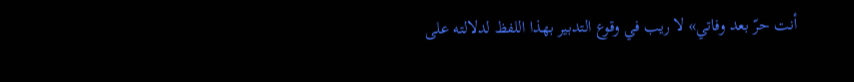أنت حرّ بعد وفاتي» لا ريب في وقوع التدبير بهذا اللفظ لدلالته على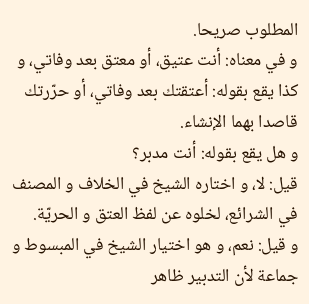المطلوب صريحا.
و في معناه: أنت عتيق، أو معتق بعد وفاتي، و كذا يقع بقوله: أعتقتك بعد وفاتي، أو حرّرتك قاصدا بهما الإنشاء.
و هل يقع بقوله: أنت مدبر؟
قيل: لا، و اختاره الشيخ في الخلاف و المصنف في الشرائع، لخلوه عن لفظ العتق و الحريّة.
و قيل: نعم، و هو اختيار الشيخ في المبسوط و جماعة لأن التدبير ظاهر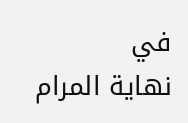في
نهاية المرام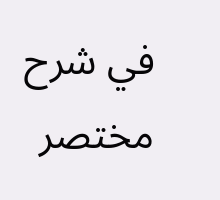في شرح مختصر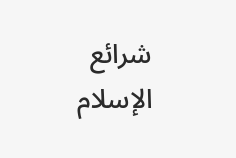شرائع الإسلام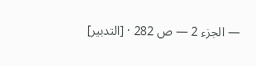— الجزء 2 — ص 282 · [التدبير]